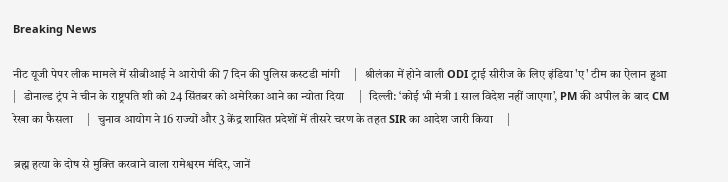Breaking News

नीट यूजी पेपर लीक मामले में सीबीआई ने आरोपी की 7 दिन की पुलिस कस्टडी मांगी     |   श्रीलंका में होने वाली ODI ट्राई सीरीज के लिए इंडिया 'ए' टीम का ऐलान हुआ     |   डोनाल्ड ट्रंप ने चीन के राष्ट्रपति शी को 24 सिंतबर को अमेरिका आने का न्योता दिया     |   दिल्ली: ‘कोई भी मंत्री 1 साल विदेश नहीं जाएगा’, PM की अपील के बाद CM रेखा का फैसला     |   चुनाव आयोग ने 16 राज्यों और 3 केंद्र शासित प्रदेशों में तीसरे चरण के तहत SIR का आदेश जारी किया     |

ब्रह्म हत्या के दोष से मुक्ति करवाने वाला रामेश्वरम मंदिर, जानें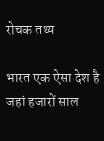रोचक तथ्य

भारत एक ऐसा देश है जहां हजारों साल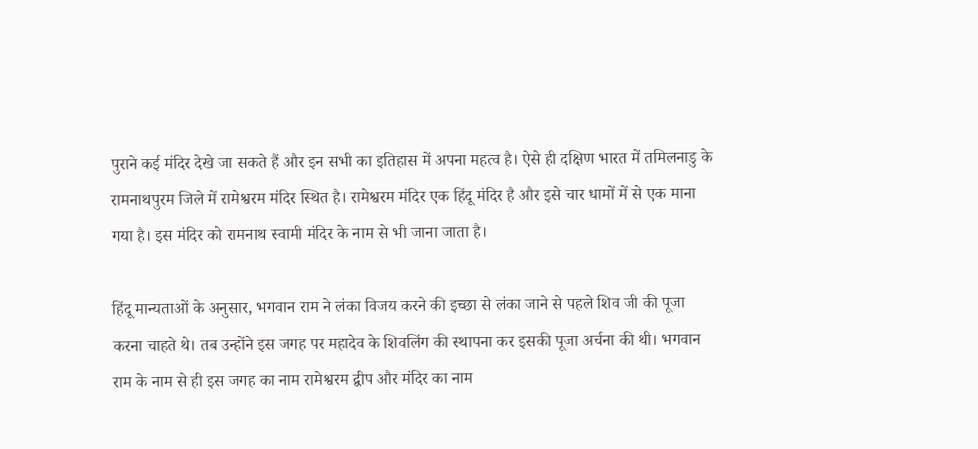पुराने कई मंदिर देखे जा सकते हैं और इन सभी का इतिहास में अपना महत्व है। ऐसे ही दक्षिण भारत में तमिलनाडु के रामनाथपुरम जिले में रामेश्वरम मंदिर स्थित है। रामेश्वरम मंदिर एक हिंदू मंदिर है और इसे चार धामों में से एक माना गया है। इस मंदिर को रामनाथ स्वामी मंदिर के नाम से भी जाना जाता है।

हिंदू मान्यताओं के अनुसार, भगवान राम ने लंका विजय करने की इच्छा से लंका जाने से पहले शिव जी की पूजा करना चाहते थे। तब उन्होंने इस जगह पर महादेव के शिवलिंग की स्थापना कर इसकी पूजा अर्चना की थी। भगवान राम के नाम से ही इस जगह का नाम रामेश्वरम द्वीप और मंदिर का नाम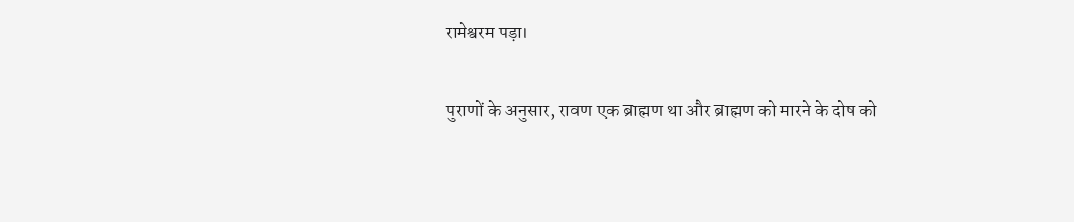रामेश्वरम पड़ा।

पुराणों के अनुसार, रावण एक ब्राह्मण था और ब्राह्मण को मारने के दोष को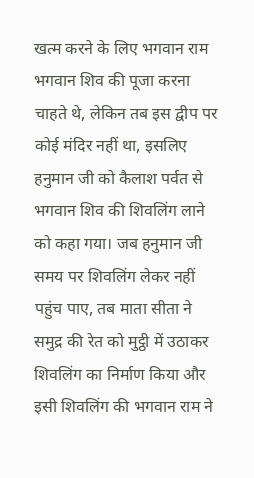खत्म करने के लिए भगवान राम भगवान शिव की पूजा करना चाहते थे, लेकिन तब इस द्वीप पर कोई मंदिर नहीं था, इसलिए हनुमान जी को कैलाश पर्वत से भगवान शिव की शिवलिंग लाने को कहा गया। जब हनुमान जी समय पर शिवलिंग लेकर नहीं पहुंच पाए, तब माता सीता ने समुद्र की रेत को मुट्ठी में उठाकर शिवलिंग का निर्माण किया और इसी शिवलिंग की भगवान राम ने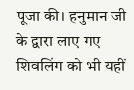पूजा की। हनुमान जी के द्वारा लाए गए शिवलिंग को भी यहीं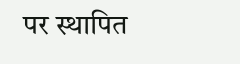पर स्थापित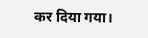कर दिया गया।